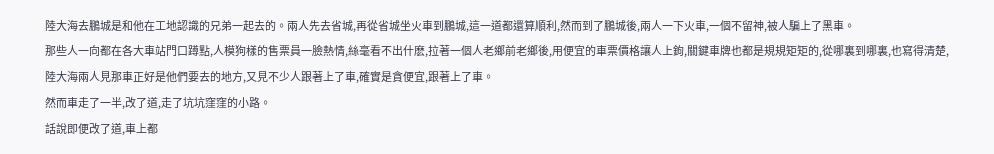陸大海去鵬城是和他在工地認識的兄弟一起去的。兩人先去省城,再從省城坐火車到鵬城,這一道都還算順利,然而到了鵬城後,兩人一下火車,一個不留神,被人騙上了黑車。
那些人一向都在各大車站門口蹲點,人模狗樣的售票員一臉熱情,絲毫看不出什麽,拉著一個人老鄉前老鄉後,用便宜的車票價格讓人上鉤,關鍵車牌也都是規規矩矩的,從哪裏到哪裏,也寫得清楚,
陸大海兩人見那車正好是他們要去的地方,又見不少人跟著上了車,確實是貪便宜,跟著上了車。
然而車走了一半,改了道,走了坑坑窪窪的小路。
話說即便改了道,車上都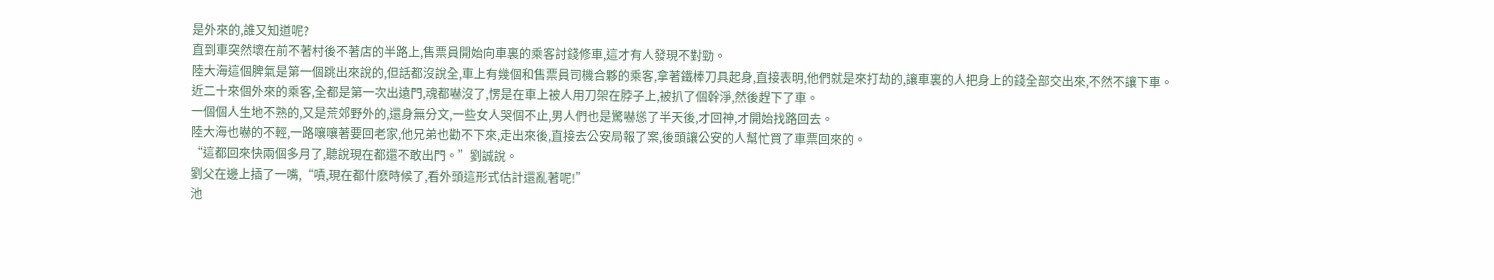是外來的,誰又知道呢?
直到車突然壞在前不著村後不著店的半路上,售票員開始向車裏的乘客討錢修車,這才有人發現不對勁。
陸大海這個脾氣是第一個跳出來說的,但話都沒說全,車上有幾個和售票員司機合夥的乘客,拿著鐵棒刀具起身,直接表明,他們就是來打劫的,讓車裏的人把身上的錢全部交出來,不然不讓下車。
近二十來個外來的乘客,全都是第一次出遠門,魂都嚇沒了,愣是在車上被人用刀架在脖子上,被扒了個幹淨,然後趕下了車。
一個個人生地不熟的,又是荒郊野外的,還身無分文,一些女人哭個不止,男人們也是驚嚇慫了半天後,才回神,才開始找路回去。
陸大海也嚇的不輕,一路嚷嚷著要回老家,他兄弟也勸不下來,走出來後,直接去公安局報了案,後頭讓公安的人幫忙買了車票回來的。
“這都回來快兩個多月了,聽說現在都還不敢出門。”劉誠說。
劉父在邊上插了一嘴,“嘖,現在都什麽時候了,看外頭這形式估計還亂著呢!”
池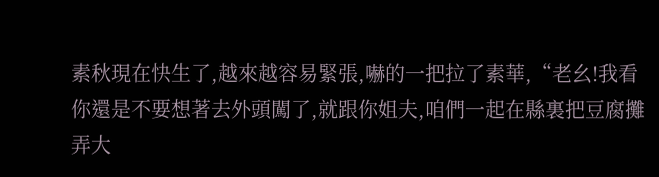素秋現在快生了,越來越容易緊張,嚇的一把拉了素華,“老幺!我看你還是不要想著去外頭闖了,就跟你姐夫,咱們一起在縣裏把豆腐攤弄大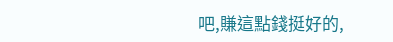吧,賺這點錢挺好的,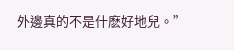外邊真的不是什麽好地兒。”